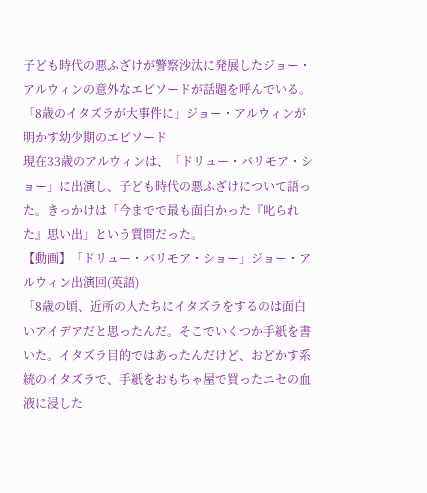子ども時代の悪ふざけが警察沙汰に発展したジョー・アルウィンの意外なエピソードが話題を呼んでいる。
「8歳のイタズラが大事件に」ジョー・アルウィンが明かす幼少期のエピソード
現在33歳のアルウィンは、「ドリュー・バリモア・ショー」に出演し、子ども時代の悪ふざけについて語った。きっかけは「今までで最も面白かった『叱られた』思い出」という質問だった。
【動画】「ドリュー・バリモア・ショー」ジョー・アルウィン出演回(英語)
「8歳の頃、近所の人たちにイタズラをするのは面白いアイデアだと思ったんだ。そこでいくつか手紙を書いた。イタズラ目的ではあったんだけど、おどかす系統のイタズラで、手紙をおもちゃ屋で買ったニセの血液に浸した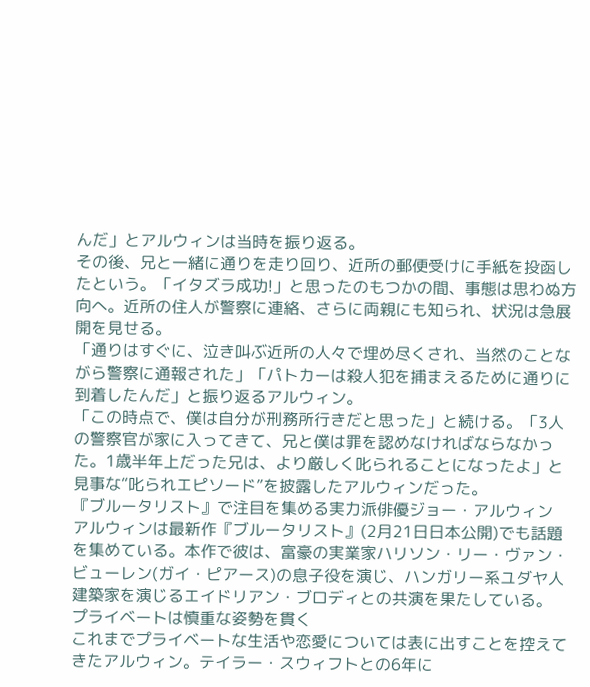んだ」とアルウィンは当時を振り返る。
その後、兄と一緒に通りを走り回り、近所の郵便受けに手紙を投函したという。「イタズラ成功!」と思ったのもつかの間、事態は思わぬ方向へ。近所の住人が警察に連絡、さらに両親にも知られ、状況は急展開を見せる。
「通りはすぐに、泣き叫ぶ近所の人々で埋め尽くされ、当然のことながら警察に通報された」「パトカーは殺人犯を捕まえるために通りに到着したんだ」と振り返るアルウィン。
「この時点で、僕は自分が刑務所行きだと思った」と続ける。「3人の警察官が家に入ってきて、兄と僕は罪を認めなければならなかった。1歳半年上だった兄は、より厳しく叱られることになったよ」と見事な“叱られエピソード”を披露したアルウィンだった。
『ブルータリスト』で注目を集める実力派俳優ジョー・アルウィン
アルウィンは最新作『ブルータリスト』(2月21日日本公開)でも話題を集めている。本作で彼は、富豪の実業家ハリソン・リー・ヴァン・ビューレン(ガイ・ピアース)の息子役を演じ、ハンガリー系ユダヤ人建築家を演じるエイドリアン・ブロディとの共演を果たしている。
プライベートは慎重な姿勢を貫く
これまでプライベートな生活や恋愛については表に出すことを控えてきたアルウィン。テイラー・スウィフトとの6年に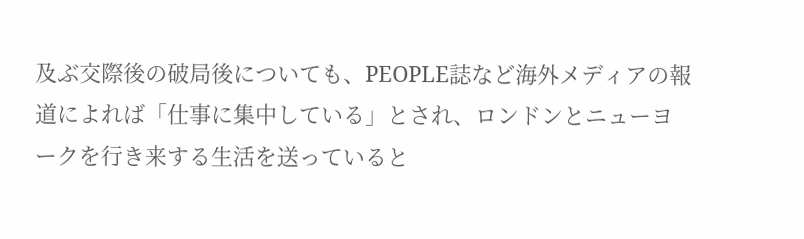及ぶ交際後の破局後についても、PEOPLE誌など海外メディアの報道によれば「仕事に集中している」とされ、ロンドンとニューヨークを行き来する生活を送っていると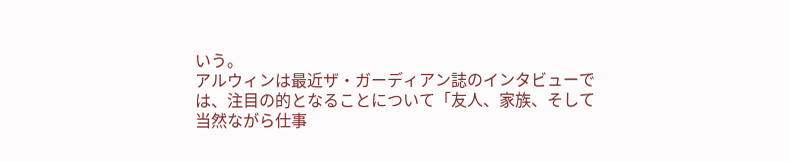いう。
アルウィンは最近ザ・ガーディアン誌のインタビューでは、注目の的となることについて「友人、家族、そして当然ながら仕事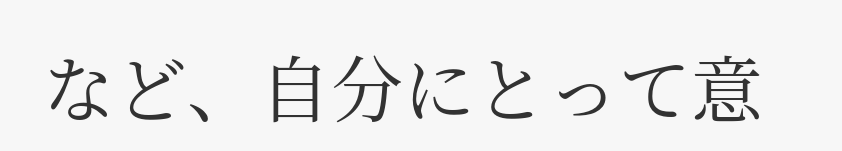など、自分にとって意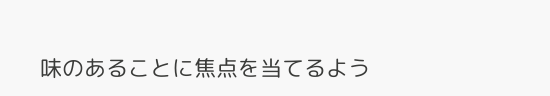味のあることに焦点を当てるよう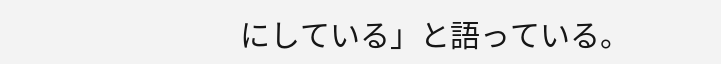にしている」と語っている。